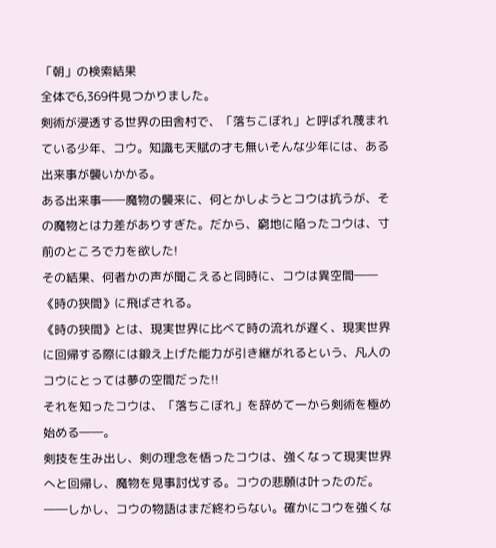「朝」の検索結果
全体で6,369件見つかりました。
剣術が浸透する世界の田舎村で、「落ちこぼれ」と呼ばれ蔑まれている少年、コウ。知識も天賦の才も無いそんな少年には、ある出来事が襲いかかる。
ある出来事――魔物の襲来に、何とかしようとコウは抗うが、その魔物とは力差がありすぎた。だから、窮地に陥ったコウは、寸前のところで力を欲した!
その結果、何者かの声が聞こえると同時に、コウは異空間――《時の狭間》に飛ばされる。
《時の狭間》とは、現実世界に比べて時の流れが遅く、現実世界に回帰する際には鍛え上げた能力が引き継がれるという、凡人のコウにとっては夢の空間だった!!
それを知ったコウは、「落ちこぼれ」を辞めて一から剣術を極め始める――。
剣技を生み出し、剣の理念を悟ったコウは、強くなって現実世界へと回帰し、魔物を見事討伐する。コウの悲願は叶ったのだ。
――しかし、コウの物語はまだ終わらない。確かにコウを強くな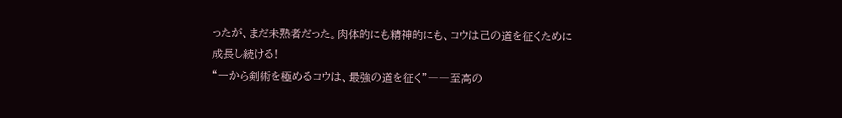ったが、まだ未熟者だった。肉体的にも精神的にも、コウは己の道を征くために成長し続ける!
“一から剣術を極めるコウは、最強の道を征く”――至高の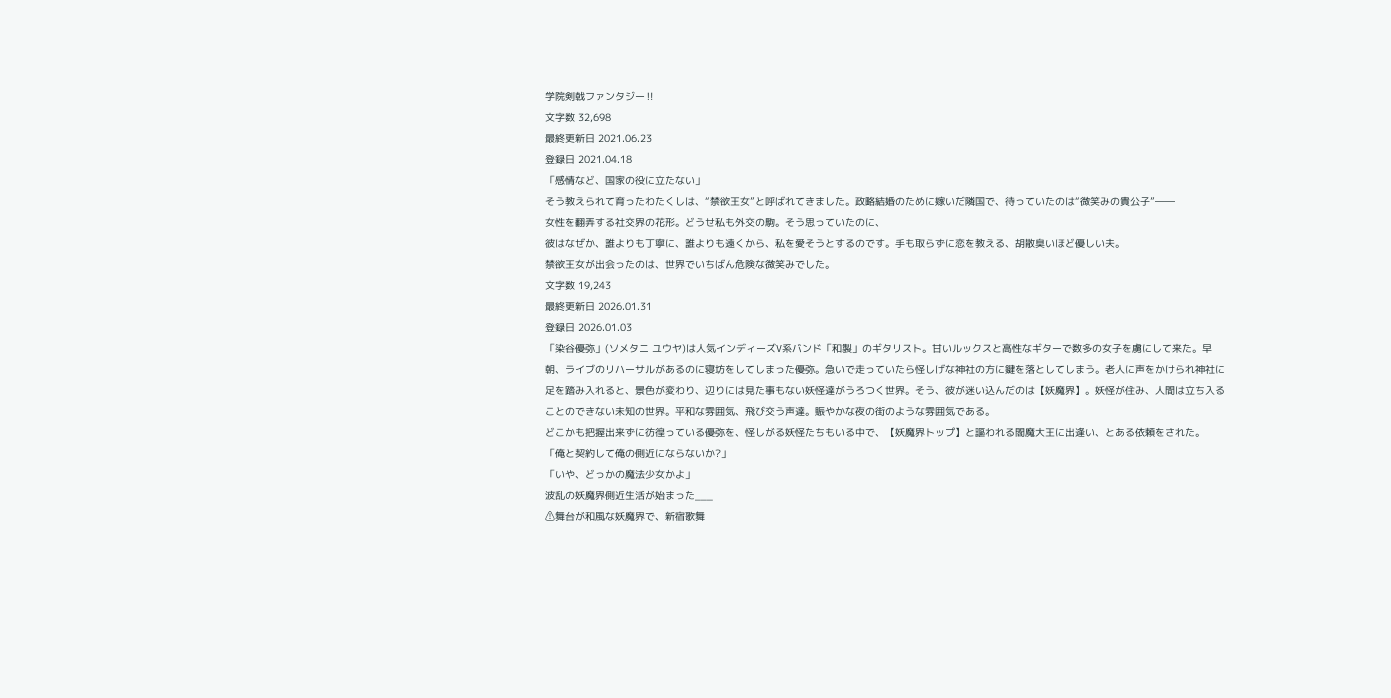学院剣戟ファンタジー‼
文字数 32,698
最終更新日 2021.06.23
登録日 2021.04.18
「感情など、国家の役に立たない」
そう教えられて育ったわたくしは、“禁欲王女”と呼ばれてきました。政略結婚のために嫁いだ隣国で、待っていたのは“微笑みの貴公子”――
女性を翻弄する社交界の花形。どうせ私も外交の駒。そう思っていたのに、
彼はなぜか、誰よりも丁寧に、誰よりも遠くから、私を愛そうとするのです。手も取らずに恋を教える、胡散臭いほど優しい夫。
禁欲王女が出会ったのは、世界でいちばん危険な微笑みでした。
文字数 19,243
最終更新日 2026.01.31
登録日 2026.01.03
「染谷優弥」(ソメタニ ユウヤ)は人気インディーズV系バンド「和製」のギタリスト。甘いルックスと高性なギターで数多の女子を虜にして来た。早朝、ライブのリハーサルがあるのに寝坊をしてしまった優弥。急いで走っていたら怪しげな神社の方に鍵を落としてしまう。老人に声をかけられ神社に足を踏み入れると、景色が変わり、辺りには見た事もない妖怪達がうろつく世界。そう、彼が迷い込んだのは【妖魔界】。妖怪が住み、人間は立ち入ることのできない未知の世界。平和な雰囲気、飛び交う声達。賑やかな夜の街のような雰囲気である。
どこかも把握出来ずに彷徨っている優弥を、怪しがる妖怪たちもいる中で、【妖魔界トップ】と謳われる閻魔大王に出逢い、とある依頼をされた。
「俺と契約して俺の側近にならないか?」
「いや、どっかの魔法少女かよ」
波乱の妖魔界側近生活が始まった___
⚠舞台が和風な妖魔界で、新宿歌舞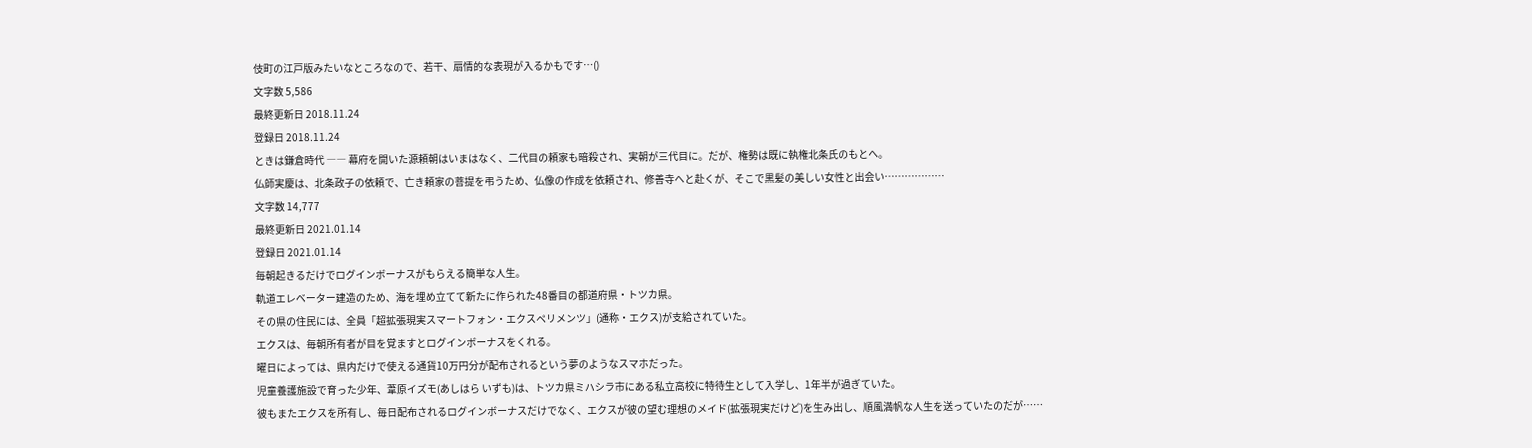伎町の江戸版みたいなところなので、若干、扇情的な表現が入るかもです…()
文字数 5,586
最終更新日 2018.11.24
登録日 2018.11.24
ときは鎌倉時代 ―― 幕府を開いた源頼朝はいまはなく、二代目の頼家も暗殺され、実朝が三代目に。だが、権勢は既に執権北条氏のもとへ。
仏師実慶は、北条政子の依頼で、亡き頼家の菩提を弔うため、仏像の作成を依頼され、修善寺へと赴くが、そこで黒髪の美しい女性と出会い………………
文字数 14,777
最終更新日 2021.01.14
登録日 2021.01.14
毎朝起きるだけでログインボーナスがもらえる簡単な人生。
軌道エレベーター建造のため、海を埋め立てて新たに作られた48番目の都道府県・トツカ県。
その県の住民には、全員「超拡張現実スマートフォン・エクスペリメンツ」(通称・エクス)が支給されていた。
エクスは、毎朝所有者が目を覚ますとログインボーナスをくれる。
曜日によっては、県内だけで使える通貨10万円分が配布されるという夢のようなスマホだった。
児童養護施設で育った少年、葦原イズモ(あしはら いずも)は、トツカ県ミハシラ市にある私立高校に特待生として入学し、1年半が過ぎていた。
彼もまたエクスを所有し、毎日配布されるログインボーナスだけでなく、エクスが彼の望む理想のメイド(拡張現実だけど)を生み出し、順風満帆な人生を送っていたのだが……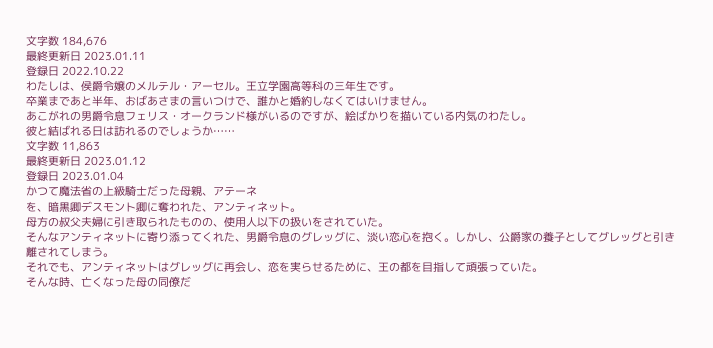文字数 184,676
最終更新日 2023.01.11
登録日 2022.10.22
わたしは、侯爵令嬢のメルテル・アーセル。王立学園高等科の三年生です。
卒業まであと半年、おばあさまの言いつけで、誰かと婚約しなくてはいけません。
あこがれの男爵令息フェリス・オークランド様がいるのですが、絵ばかりを描いている内気のわたし。
彼と結ばれる日は訪れるのでしょうか……
文字数 11,863
最終更新日 2023.01.12
登録日 2023.01.04
かつて魔法省の上級騎士だった母親、アテーネ
を、暗黒卿デスモント卿に奪われた、アンティネット。
母方の叔父夫婦に引き取られたものの、使用人以下の扱いをされていた。
そんなアンティネットに寄り添ってくれた、男爵令息のグレッグに、淡い恋心を抱く。しかし、公爵家の養子としてグレッグと引き離されてしまう。
それでも、アンティネットはグレッグに再会し、恋を実らせるために、王の都を目指して頑張っていた。
そんな時、亡くなった母の同僚だ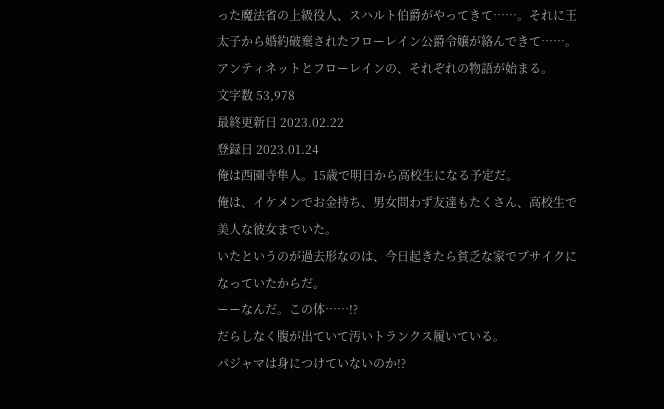った魔法省の上級役人、スハルト伯爵がやってきて……。それに王太子から婚約破棄されたフローレイン公爵令嬢が絡んできて……。
アンティネットとフローレインの、それぞれの物語が始まる。
文字数 53,978
最終更新日 2023.02.22
登録日 2023.01.24
俺は西園寺隼人。15歳で明日から高校生になる予定だ。
俺は、イケメンでお金持ち、男女問わず友達もたくさん、高校生で美人な彼女までいた。
いたというのが過去形なのは、今日起きたら貧乏な家でブサイクになっていたからだ。
ーーなんだ。この体……!?
だらしなく腹が出ていて汚いトランクス履いている。
パジャマは身につけていないのか!?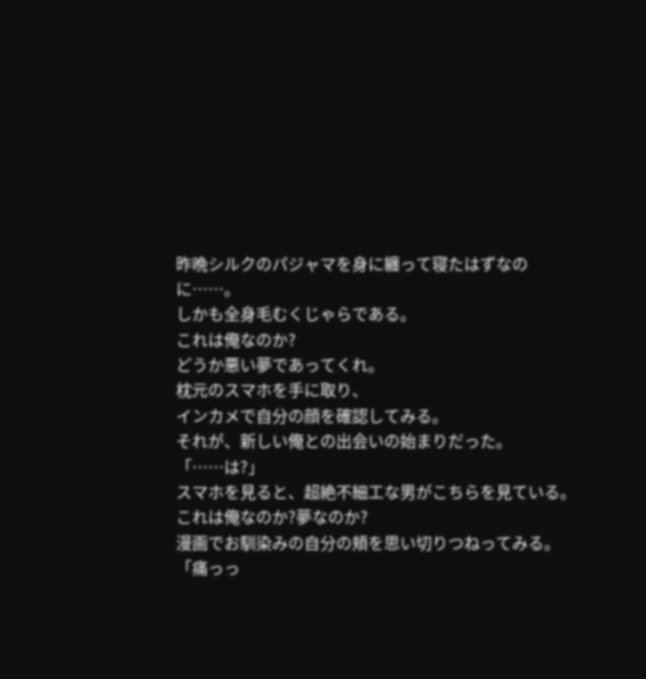昨晩シルクのパジャマを身に纏って寝たはずなのに……。
しかも全身毛むくじゃらである。
これは俺なのか?
どうか悪い夢であってくれ。
枕元のスマホを手に取り、
インカメで自分の顔を確認してみる。
それが、新しい俺との出会いの始まりだった。
「……は?」
スマホを見ると、超絶不細工な男がこちらを見ている。
これは俺なのか?夢なのか?
漫画でお馴染みの自分の頬を思い切りつねってみる。
「痛っっ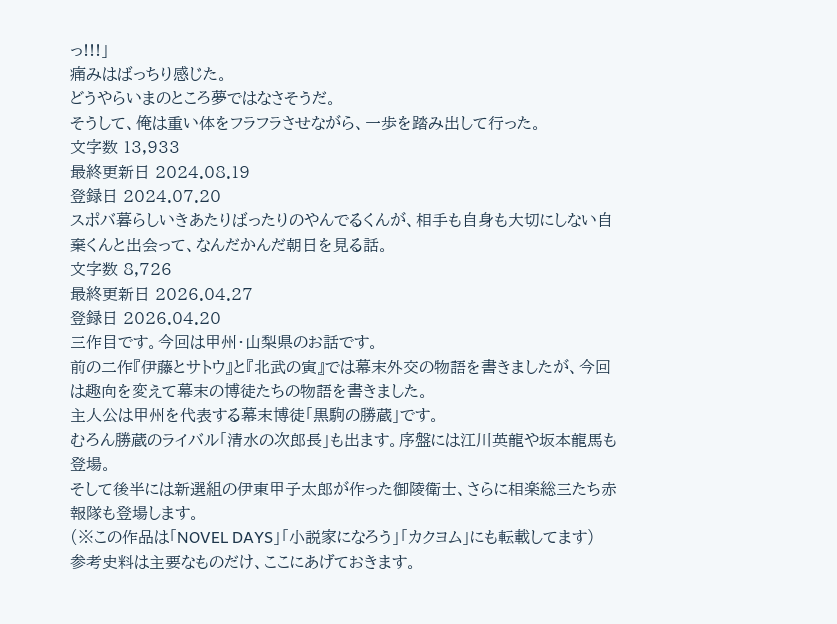っ!!!」
痛みはばっちり感じた。
どうやらいまのところ夢ではなさそうだ。
そうして、俺は重い体をフラフラさせながら、一歩を踏み出して行った。
文字数 13,933
最終更新日 2024.08.19
登録日 2024.07.20
スポバ暮らしいきあたりばったりのやんでるくんが、相手も自身も大切にしない自棄くんと出会って、なんだかんだ朝日を見る話。
文字数 8,726
最終更新日 2026.04.27
登録日 2026.04.20
三作目です。今回は甲州・山梨県のお話です。
前の二作『伊藤とサトウ』と『北武の寅』では幕末外交の物語を書きましたが、今回は趣向を変えて幕末の博徒たちの物語を書きました。
主人公は甲州を代表する幕末博徒「黒駒の勝蔵」です。
むろん勝蔵のライバル「清水の次郎長」も出ます。序盤には江川英龍や坂本龍馬も登場。
そして後半には新選組の伊東甲子太郎が作った御陵衛士、さらに相楽総三たち赤報隊も登場します。
(※この作品は「NOVEL DAYS」「小説家になろう」「カクヨム」にも転載してます)
参考史料は主要なものだけ、ここにあげておきます。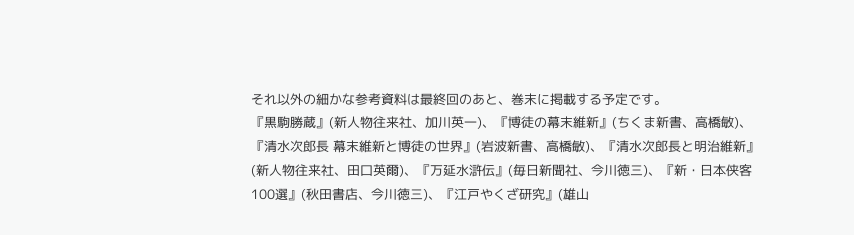それ以外の細かな参考資料は最終回のあと、巻末に掲載する予定です。
『黒駒勝蔵』(新人物往来社、加川英一)、『博徒の幕末維新』(ちくま新書、高橋敏)、『清水次郎長 幕末維新と博徒の世界』(岩波新書、高橋敏)、『清水次郎長と明治維新』(新人物往来社、田口英爾)、『万延水滸伝』(毎日新聞社、今川徳三)、『新・日本侠客100選』(秋田書店、今川徳三)、『江戸やくざ研究』(雄山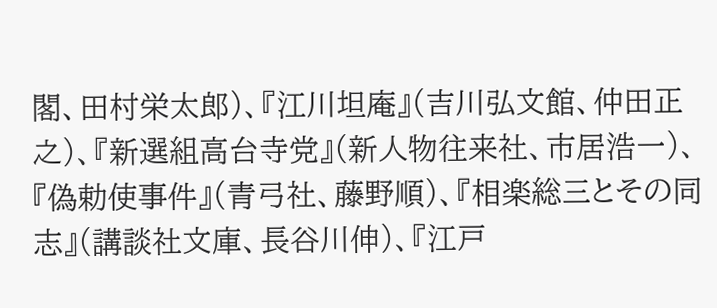閣、田村栄太郎)、『江川坦庵』(吉川弘文館、仲田正之)、『新選組高台寺党』(新人物往来社、市居浩一)、『偽勅使事件』(青弓社、藤野順)、『相楽総三とその同志』(講談社文庫、長谷川伸)、『江戸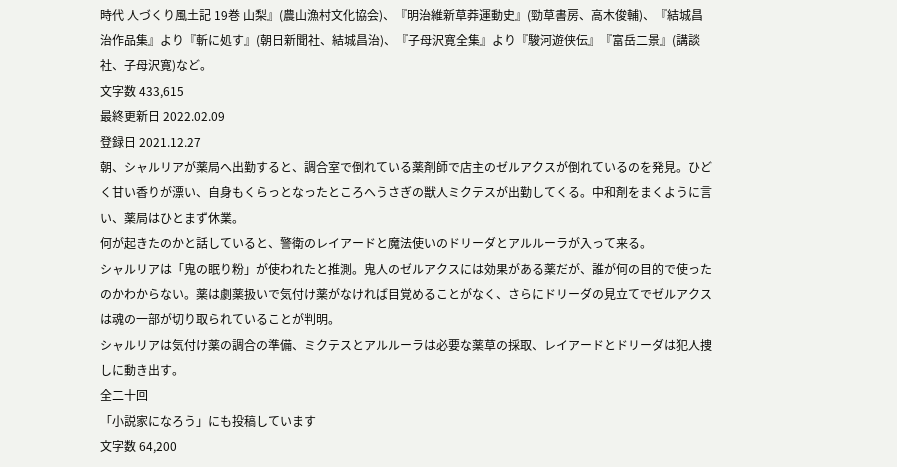時代 人づくり風土記 19巻 山梨』(農山漁村文化協会)、『明治維新草莽運動史』(勁草書房、高木俊輔)、『結城昌治作品集』より『斬に処す』(朝日新聞社、結城昌治)、『子母沢寛全集』より『駿河遊侠伝』『富岳二景』(講談社、子母沢寛)など。
文字数 433,615
最終更新日 2022.02.09
登録日 2021.12.27
朝、シャルリアが薬局へ出勤すると、調合室で倒れている薬剤師で店主のゼルアクスが倒れているのを発見。ひどく甘い香りが漂い、自身もくらっとなったところへうさぎの獣人ミクテスが出勤してくる。中和剤をまくように言い、薬局はひとまず休業。
何が起きたのかと話していると、警衛のレイアードと魔法使いのドリーダとアルルーラが入って来る。
シャルリアは「鬼の眠り粉」が使われたと推測。鬼人のゼルアクスには効果がある薬だが、誰が何の目的で使ったのかわからない。薬は劇薬扱いで気付け薬がなければ目覚めることがなく、さらにドリーダの見立てでゼルアクスは魂の一部が切り取られていることが判明。
シャルリアは気付け薬の調合の準備、ミクテスとアルルーラは必要な薬草の採取、レイアードとドリーダは犯人捜しに動き出す。
全二十回
「小説家になろう」にも投稿しています
文字数 64,200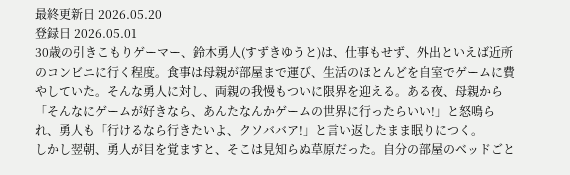最終更新日 2026.05.20
登録日 2026.05.01
30歳の引きこもりゲーマー、鈴木勇人(すずきゆうと)は、仕事もせず、外出といえば近所のコンビニに行く程度。食事は母親が部屋まで運び、生活のほとんどを自室でゲームに費やしていた。そんな勇人に対し、両親の我慢もついに限界を迎える。ある夜、母親から「そんなにゲームが好きなら、あんたなんかゲームの世界に行ったらいい!」と怒鳴られ、勇人も「行けるなら行きたいよ、クソババア!」と言い返したまま眠りにつく。
しかし翌朝、勇人が目を覚ますと、そこは見知らぬ草原だった。自分の部屋のベッドごと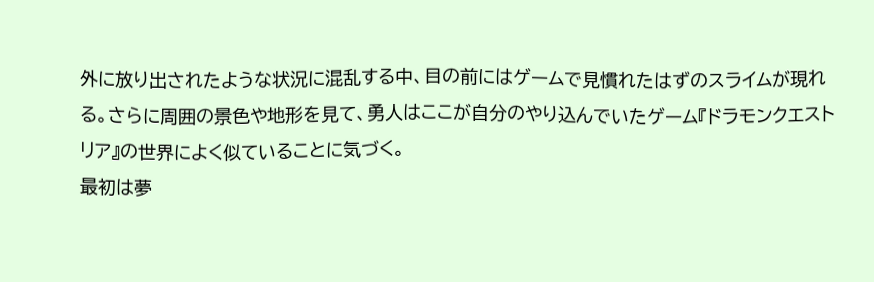外に放り出されたような状況に混乱する中、目の前にはゲームで見慣れたはずのスライムが現れる。さらに周囲の景色や地形を見て、勇人はここが自分のやり込んでいたゲーム『ドラモンクエストリア』の世界によく似ていることに気づく。
最初は夢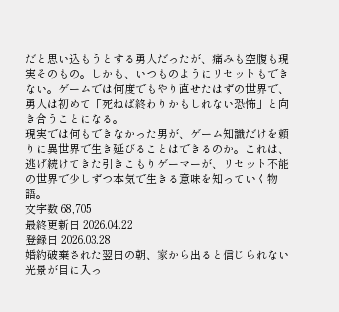だと思い込もうとする勇人だったが、痛みも空腹も現実そのもの。しかも、いつものようにリセットもできない。ゲームでは何度でもやり直せたはずの世界で、勇人は初めて「死ねば終わりかもしれない恐怖」と向き合うことになる。
現実では何もできなかった男が、ゲーム知識だけを頼りに異世界で生き延びることはできるのか。これは、逃げ続けてきた引きこもりゲーマーが、リセット不能の世界で少しずつ本気で生きる意味を知っていく物語。
文字数 68,705
最終更新日 2026.04.22
登録日 2026.03.28
婚約破棄された翌日の朝、家から出ると信じられない光景が目に入っ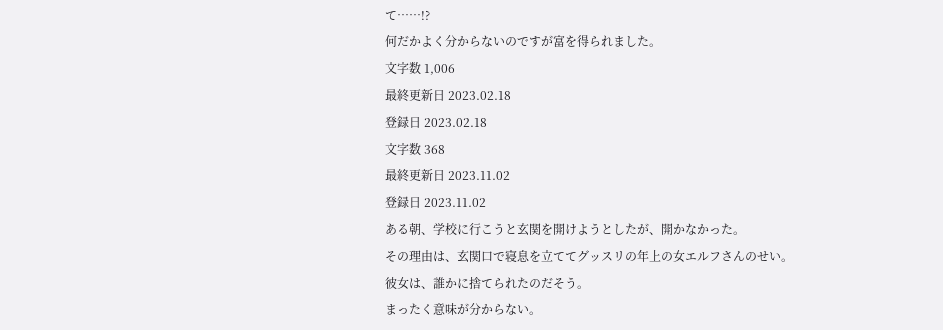て……!?
何だかよく分からないのですが富を得られました。
文字数 1,006
最終更新日 2023.02.18
登録日 2023.02.18
文字数 368
最終更新日 2023.11.02
登録日 2023.11.02
ある朝、学校に行こうと玄関を開けようとしたが、開かなかった。
その理由は、玄関口で寝息を立ててグッスリの年上の女エルフさんのせい。
彼女は、誰かに捨てられたのだそう。
まったく意味が分からない。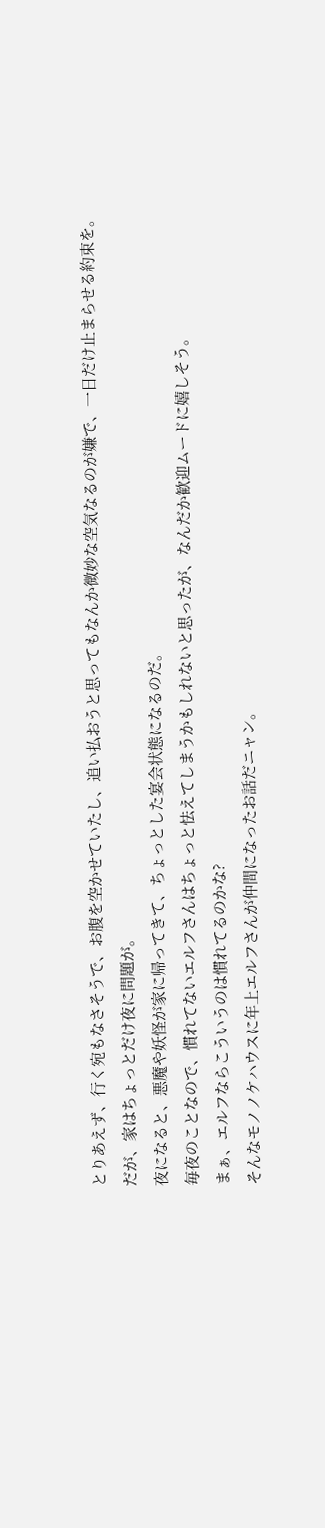とりあえず、行く宛もなさそうで、お腹を空かせていたし、追い払おうと思ってもなんか微妙な空気なるのが嫌で、一日だけ止まらせる約束を。
だが、家はちょっとだけ夜に問題が。
夜になると、悪魔や妖怪が家に帰ってきて、ちょっとした宴会状態になるのだ。
毎夜のことなので、慣れてないエルフさんはちょっと怯えてしまうかもしれないと思ったが、なんだか歓迎ムードに嬉しそう。
まぁ、エルフならこういうのは慣れてるのかな?
そんなモノノケハウスに年上エルフさんが仲間になったお話だニャン。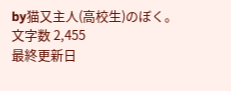by猫又主人(高校生)のぼく。
文字数 2,455
最終更新日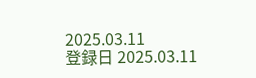2025.03.11
登録日 2025.03.11